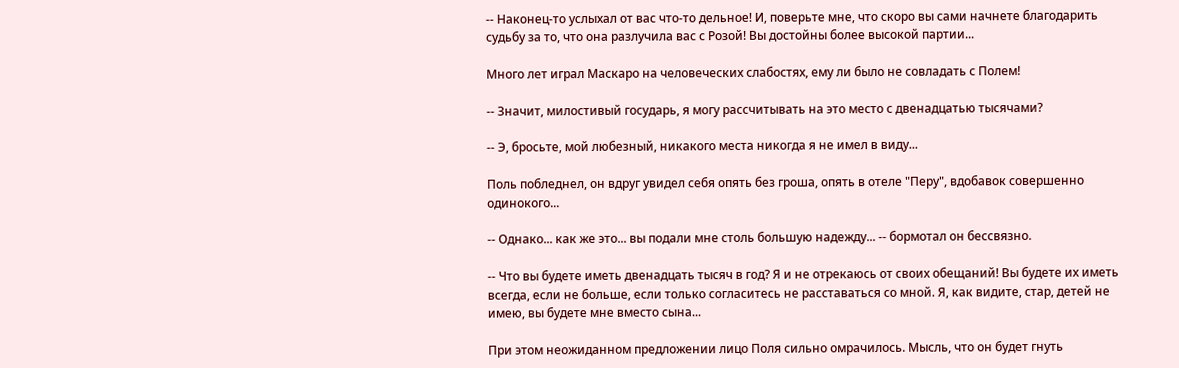-- Наконец-то услыхал от вас что-то дельное! И, поверьте мне, что скоро вы сами начнете благодарить судьбу за то, что она разлучила вас с Розой! Вы достойны более высокой партии...

Много лет играл Маскаро на человеческих слабостях, ему ли было не совладать с Полем!

-- Значит, милостивый государь, я могу рассчитывать на это место с двенадцатью тысячами?

-- Э, бросьте, мой любезный, никакого места никогда я не имел в виду...

Поль побледнел, он вдруг увидел себя опять без гроша, опять в отеле "Перу", вдобавок совершенно одинокого...

-- Однако... как же это... вы подали мне столь большую надежду... -- бормотал он бессвязно.

-- Что вы будете иметь двенадцать тысяч в год? Я и не отрекаюсь от своих обещаний! Вы будете их иметь всегда, если не больше, если только согласитесь не расставаться со мной. Я, как видите, стар, детей не имею, вы будете мне вместо сына...

При этом неожиданном предложении лицо Поля сильно омрачилось. Мысль, что он будет гнуть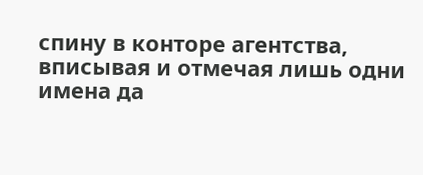спину в конторе агентства, вписывая и отмечая лишь одни имена да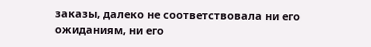заказы, далеко не соответствовала ни его ожиданиям, ни его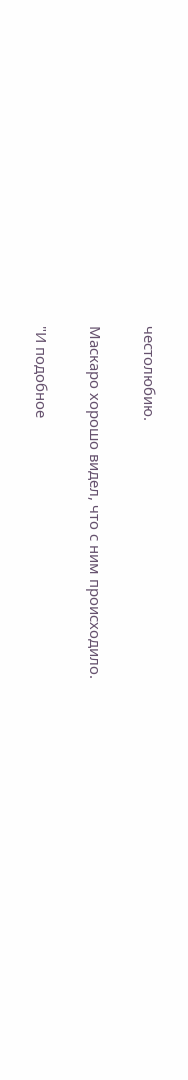честолюбию.

Маскаро хорошо видел, что с ним происходило.

"И подобное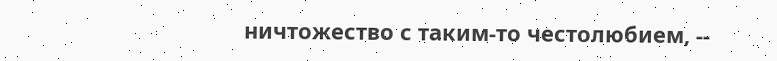ничтожество с таким-то честолюбием, --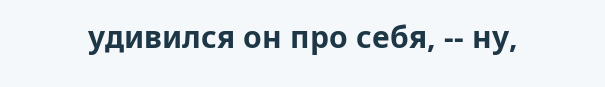удивился он про себя, -- ну,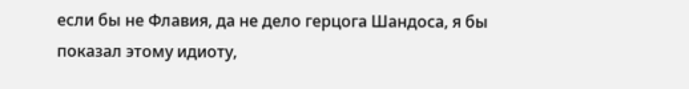если бы не Флавия, да не дело герцога Шандоса, я бы показал этому идиоту,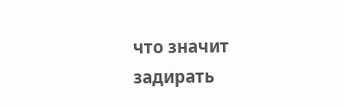что значит задирать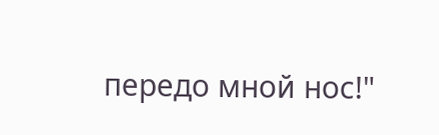передо мной нос!"